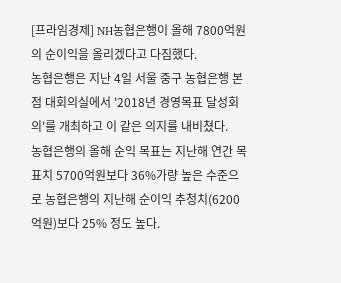[프라임경제] NH농협은행이 올해 7800억원의 순이익을 올리겠다고 다짐했다.
농협은행은 지난 4일 서울 중구 농협은행 본점 대회의실에서 '2018년 경영목표 달성회의'를 개최하고 이 같은 의지를 내비쳤다.
농협은행의 올해 순익 목표는 지난해 연간 목표치 5700억원보다 36%가량 높은 수준으로 농협은행의 지난해 순이익 추청치(6200억원)보다 25% 정도 높다.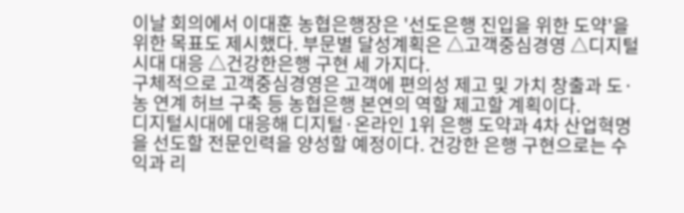이날 회의에서 이대훈 농협은행장은 '선도은행 진입을 위한 도약'을 위한 목표도 제시했다. 부문별 달성계획은 △고객중심경영 △디지털시대 대응 △건강한은행 구현 세 가지다.
구체적으로 고객중심경영은 고객에 편의성 제고 및 가치 창출과 도·농 연계 허브 구축 등 농협은행 본연의 역할 제고할 계획이다.
디지털시대에 대응해 디지털·온라인 1위 은행 도약과 4차 산업혁명을 선도할 전문인력을 양성할 예정이다. 건강한 은행 구현으로는 수익과 리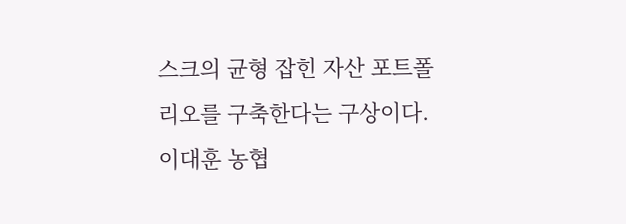스크의 균형 잡힌 자산 포트폴리오를 구축한다는 구상이다.
이대훈 농협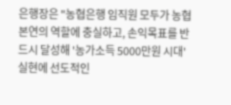은행장은 "농협은행 임직원 모두가 농협 본연의 역할에 충실하고, 손익목표를 반드시 달성해 '농가소득 5000만원 시대' 실현에 선도적인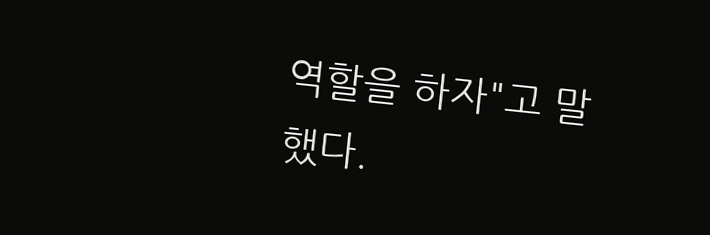역할을 하자"고 말했다.